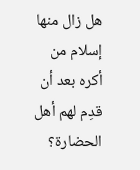هل زال منها إسلام من أكره بعد أن قدِم لهم أهل الحضارة؟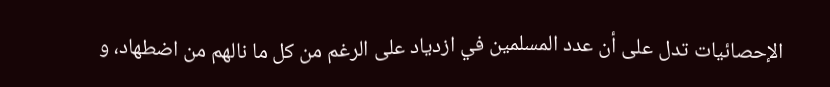الإحصائيات تدل على أن عدد المسلمين في ازدياد على الرغم من كل ما نالهم من اضطهاد، و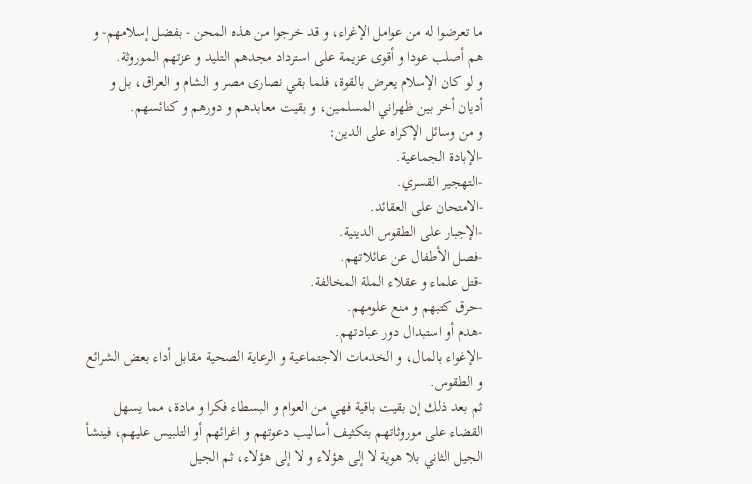ما تعرضوا له من عوامل الإغراء، و قد خرجوا من هذه المحن - بفضل إسلامهم- و هم أصلب عودا و أقوى عزيمة على استرداد مجدهم التليد و عزتهم الموروثة.
و لو كان الإسلام يعرض بالقوة، فلما بقي نصارى مصر و الشام و العراق، بل و أديان أخر بين ظهراني المسلمين، و بقيت معابدهم و دورهم و كنائسهم.
و من وسائل الإكراه على الدين:
-الإبادة الجماعية.
-التهجير القسري.
-الامتحان على العقائد.
-الإجبار على الطقوس الدينية.
-فصل الأطفال عن عائلاتهم.
-قتل علماء و عقلاء الملة المخالفة.
-حرق كتبهم و منع علومهم.
-هدم أو استبدال دور عبادتهم.
-الإغواء بالمال، و الخدمات الاجتماعية و الرعاية الصحية مقابل أداء بعض الشرائع و الطقوس.
ثم بعد ذلك إن بقيت باقية فهي من العوام و البسطاء فكرا و مادة، مما يسهل القضاء على موروثاتهم بتكثيف أساليب دعوتهم و اغرائهم أو التلبيس عليهم، فينشأ الجيل الثاني بلا هوية لا إلى هؤلاء و لا إلى هؤلاء، ثم الجيل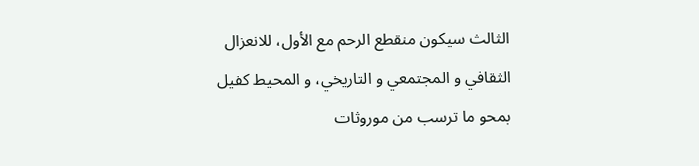الثالث سيكون منقطع الرحم مع الأول، للانعزال الثقافي و المجتمعي و التاريخي، و المحيط كفيل بمحو ما ترسب من موروثات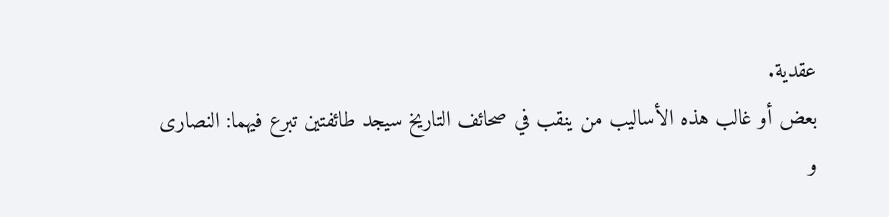عقدية.
بعض أو غالب هذه الأساليب من ينقب في صحائف التاريخ سيجد طائفتين تبرع فيهما: النصارى
و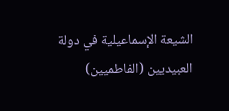الشيعة الإسماعيلية في دولة العبيديين (الفاطميين)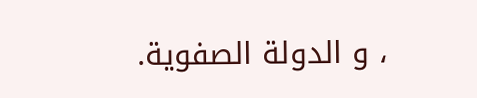، و الدولة الصفوية.